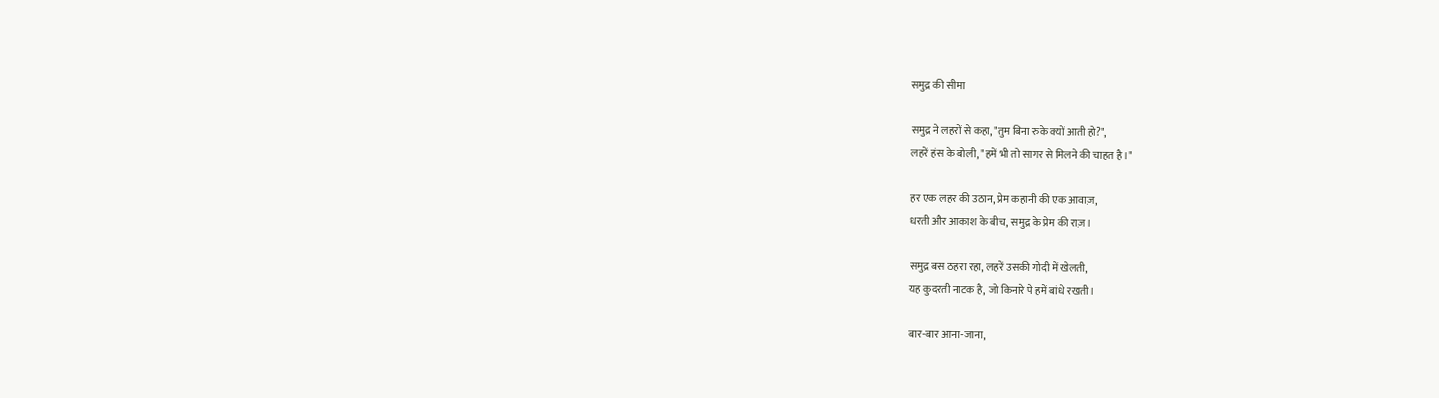समुद्र की सीमा

समुद्र ने लहरों से कहा, "तुम बिना रुके क्यों आती हो?",
लहरें हंस के बोली, "हमें भी तो सागर से मिलने की चाहत है।"

हर एक लहर की उठान, प्रेम कहानी की एक आवाज़,
धरती और आकाश के बीच, समुद्र के प्रेम की राज़।

समुद्र बस ठहरा रहा, लहरें उसकी गोदी में खेलती,
यह कुदरती नाटक है, जो किनारे पे हमें बांधे रखती।

बार-बार आना-जाना,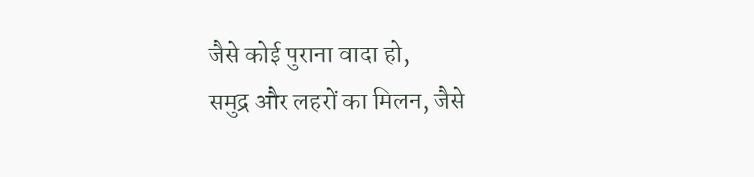जैसे कोई पुराना वादा हो,
समुद्र और लहरों का मिलन, जैसे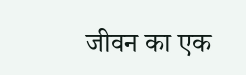जीवन का एक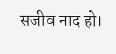सजीव नाद हो।